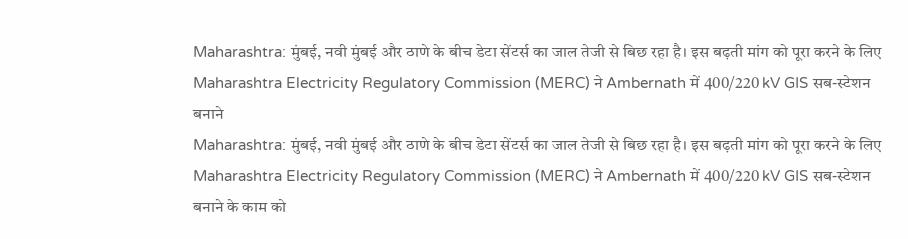Maharashtra: मुंबई, नवी मुंबई और ठाणे के बीच डेटा सेंटर्स का जाल तेजी से बिछ रहा है। इस बढ़ती मांग को पूरा करने के लिए Maharashtra Electricity Regulatory Commission (MERC) ने Ambernath में 400/220 kV GIS सब-स्टेशन बनाने
Maharashtra: मुंबई, नवी मुंबई और ठाणे के बीच डेटा सेंटर्स का जाल तेजी से बिछ रहा है। इस बढ़ती मांग को पूरा करने के लिए Maharashtra Electricity Regulatory Commission (MERC) ने Ambernath में 400/220 kV GIS सब-स्टेशन बनाने के काम को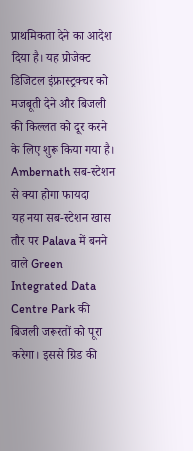प्राथमिकता देने का आदेश दिया है। यह प्रोजेक्ट डिजिटल इंफ्रास्ट्रक्चर को मजबूती देने और बिजली की किल्लत को दूर करने के लिए शुरू किया गया है।
Ambernath सब-स्टेशन से क्या होगा फायदा
यह नया सब-स्टेशन खास तौर पर Palava में बनने वाले Green Integrated Data Centre Park की बिजली जरूरतों को पूरा करेगा। इससे ग्रिड की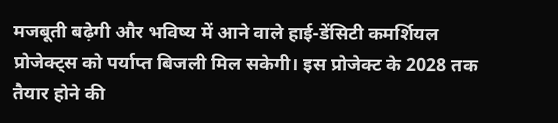मजबूती बढ़ेगी और भविष्य में आने वाले हाई-डेंसिटी कमर्शियल प्रोजेक्ट्स को पर्याप्त बिजली मिल सकेगी। इस प्रोजेक्ट के 2028 तक तैयार होने की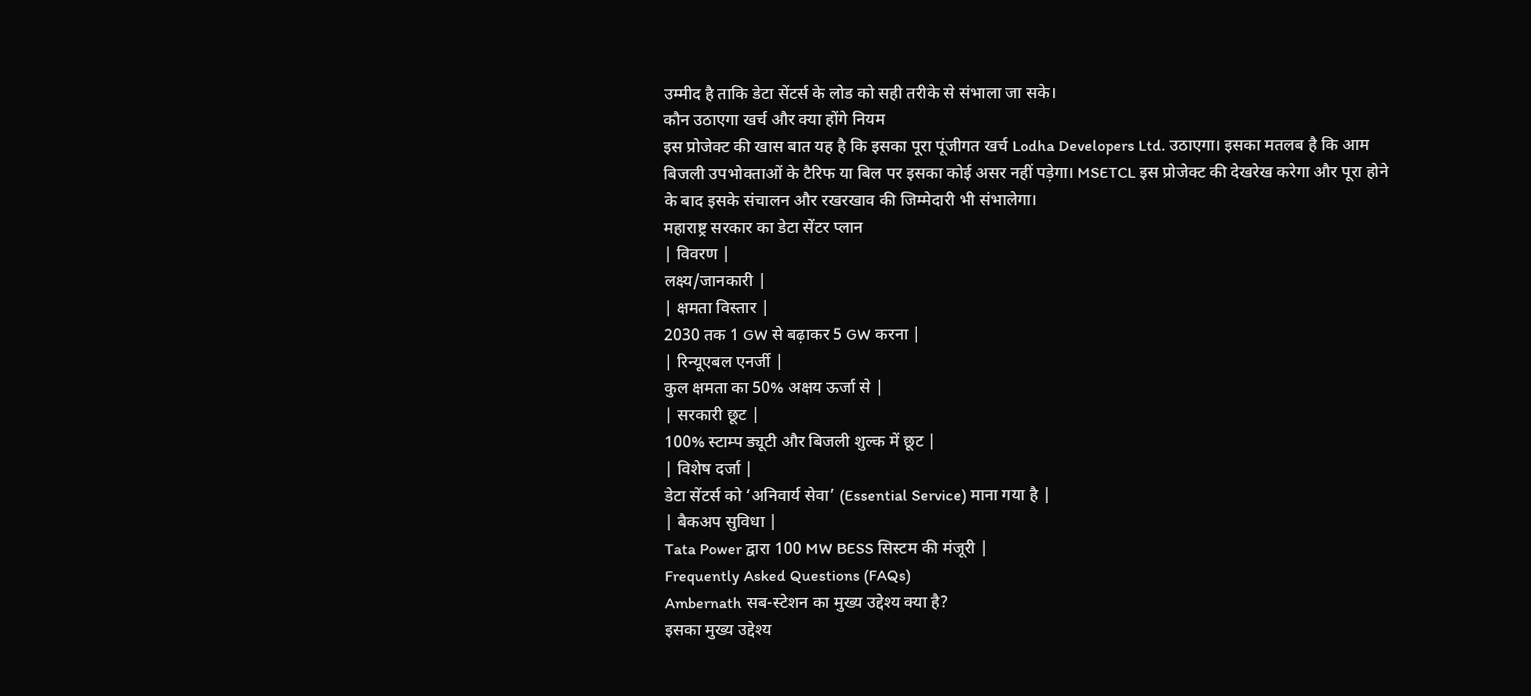उम्मीद है ताकि डेटा सेंटर्स के लोड को सही तरीके से संभाला जा सके।
कौन उठाएगा खर्च और क्या होंगे नियम
इस प्रोजेक्ट की खास बात यह है कि इसका पूरा पूंजीगत खर्च Lodha Developers Ltd. उठाएगा। इसका मतलब है कि आम बिजली उपभोक्ताओं के टैरिफ या बिल पर इसका कोई असर नहीं पड़ेगा। MSETCL इस प्रोजेक्ट की देखरेख करेगा और पूरा होने के बाद इसके संचालन और रखरखाव की जिम्मेदारी भी संभालेगा।
महाराष्ट्र सरकार का डेटा सेंटर प्लान
| विवरण |
लक्ष्य/जानकारी |
| क्षमता विस्तार |
2030 तक 1 GW से बढ़ाकर 5 GW करना |
| रिन्यूएबल एनर्जी |
कुल क्षमता का 50% अक्षय ऊर्जा से |
| सरकारी छूट |
100% स्टाम्प ड्यूटी और बिजली शुल्क में छूट |
| विशेष दर्जा |
डेटा सेंटर्स को ‘अनिवार्य सेवा’ (Essential Service) माना गया है |
| बैकअप सुविधा |
Tata Power द्वारा 100 MW BESS सिस्टम की मंजूरी |
Frequently Asked Questions (FAQs)
Ambernath सब-स्टेशन का मुख्य उद्देश्य क्या है?
इसका मुख्य उद्देश्य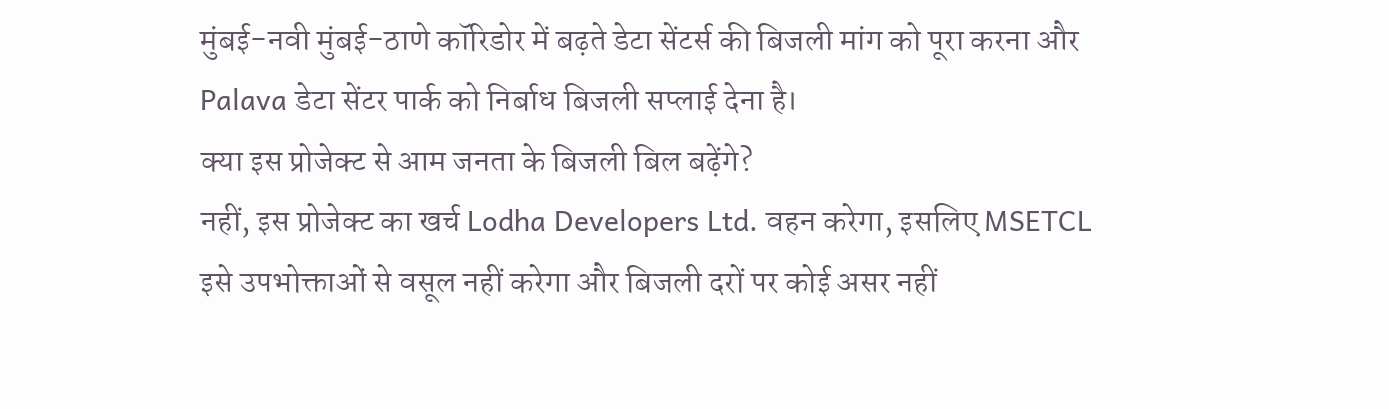मुंबई-नवी मुंबई-ठाणे कॉरिडोर में बढ़ते डेटा सेंटर्स की बिजली मांग को पूरा करना और Palava डेटा सेंटर पार्क को निर्बाध बिजली सप्लाई देना है।
क्या इस प्रोजेक्ट से आम जनता के बिजली बिल बढ़ेंगे?
नहीं, इस प्रोजेक्ट का खर्च Lodha Developers Ltd. वहन करेगा, इसलिए MSETCL इसे उपभोक्ताओं से वसूल नहीं करेगा और बिजली दरों पर कोई असर नहीं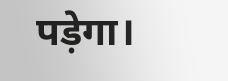पड़ेगा।